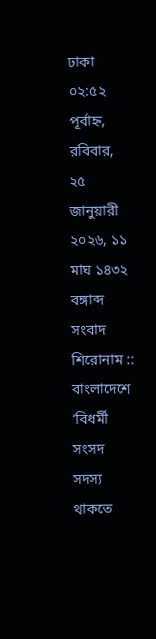ঢাকা ০২:৫২ পূর্বাহ্ন, রবিবার, ২৫ জানুয়ারী ২০২৬, ১১ মাঘ ১৪৩২ বঙ্গাব্দ
সংবাদ শিরোনাম ::
বাংলাদেশে ‘বিধর্মী সংসদ সদস্য থাকতে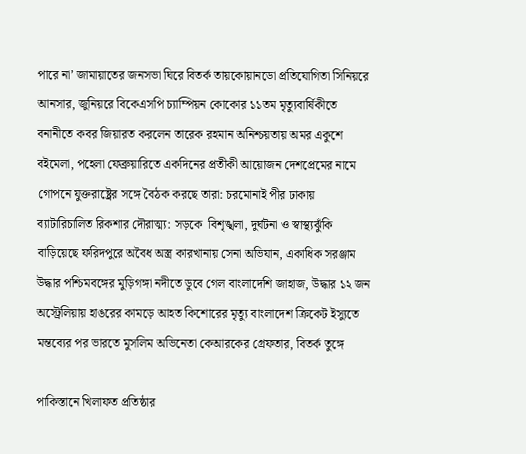পারে না’ জামায়াতের জনসভা ঘিরে বিতর্ক তায়কোয়ানডো প্রতিযোগিতা সিনিয়রে আনসার, জুনিয়রে বিকেএসপি চ্যাম্পিয়ন কোকোর ১১তম মৃত্যুবার্ষিকীতে বনানীতে কবর জিয়ারত করলেন তারেক রহমান অনিশ্চয়তায় অমর একুশে বইমেলা, পহেলা ফেব্রুয়ারিতে একদিনের প্রতীকী আয়োজন দেশপ্রেমের নামে গোপনে যুক্তরাষ্ট্রের সঙ্গে বৈঠক করছে তারা: চরমোনাই পীর ঢাকায় ব্যাটারিচালিত রিকশার দৌরাত্ম্য: সড়কে  বিশৃঙ্খলা, দুর্ঘটনা ও স্বাস্থ্যঝুঁকি বাড়িয়েছে ফরিদপুরে অবৈধ অস্ত্র কারখানায় সেনা অভিযান, একাধিক সরঞ্জাম উদ্ধার পশ্চিমবঙ্গের মুড়িগঙ্গা নদীতে ডুবে গেল বাংলাদেশি জাহাজ, উদ্ধার ১২ জন অস্ট্রেলিয়ায় হাঙরের কামড়ে আহত কিশোরের মৃত্যু বাংলাদেশ ক্রিকেট ইস্যুতে মন্তব্যের পর ভারতে মুসলিম অভিনেতা কেআরকের গ্রেফতার, বিতর্ক তুঙ্গে

পাকিস্তানে খিলাফত প্রতিষ্ঠার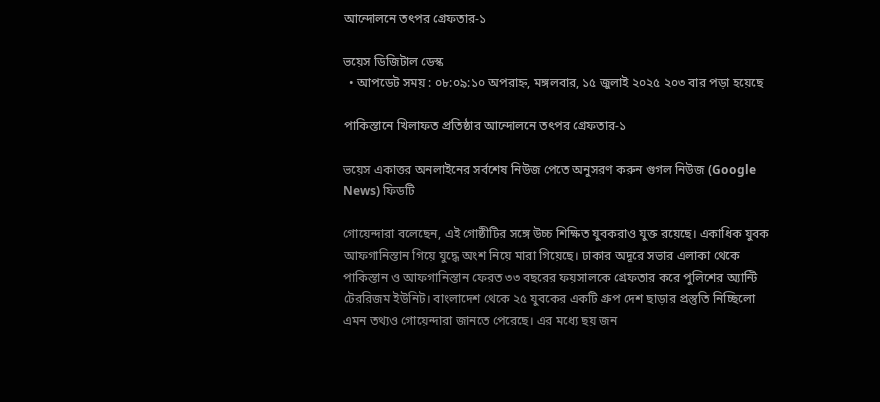আন্দোলনে তৎপর গ্রেফতার-১

ভয়েস ডিজিটাল ডেস্ক
  • আপডেট সময় : ০৮:০৯:১০ অপরাহ্ন, মঙ্গলবার, ১৫ জুলাই ২০২৫ ২০৩ বার পড়া হয়েছে

পাকিস্তানে খিলাফত প্রতিষ্ঠার আন্দোলনে তৎপর গ্রেফতার-১

ভয়েস একাত্তর অনলাইনের সর্বশেষ নিউজ পেতে অনুসরণ করুন গুগল নিউজ (Google News) ফিডটি

গোয়েন্দারা বলেছেন, এই গোষ্ঠীটির সঙ্গে উচ্চ শিক্ষিত যুবকরাও যুক্ত রয়েছে। একাধিক যুবক আফগানিস্তান গিয়ে যুদ্ধে অংশ নিয়ে মারা গিয়েছে। ঢাকার অদূরে সভার এলাকা থেকে পাকিস্তান ও আফগানিস্তান ফেরত ৩৩ বছরের ফয়সালকে গ্রেফতার করে পুলিশের অ্যান্টি টেররিজম ইউনিট। বাংলাদেশ থেকে ২৫ যুবকের একটি গ্রুপ দেশ ছাড়ার প্রস্তুতি নিচ্ছিলো এমন তথ্যও গোয়েন্দারা জানতে পেরেছে। এর মধ্যে ছয় জন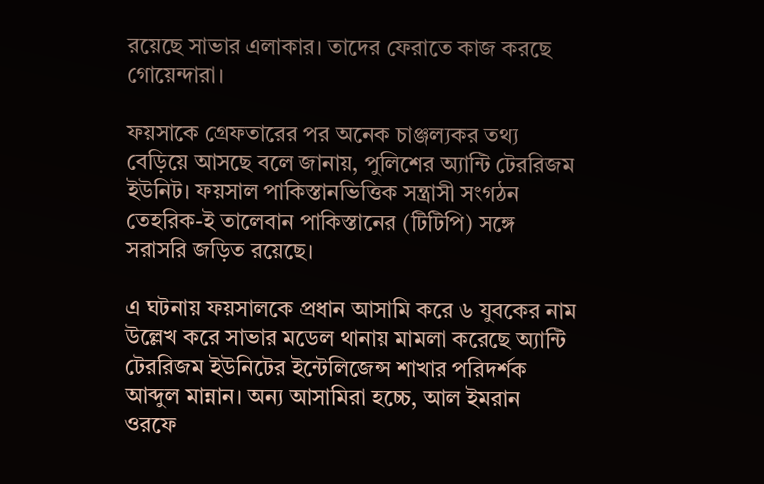রয়েছে সাভার এলাকার। তাদের ফেরাতে কাজ করছে গোয়েন্দারা।

ফয়সাকে গ্রেফতারের পর অনেক চাঞ্জল্যকর তথ্য বেড়িয়ে আসছে বলে জানায়, পুলিশের অ্যান্টি টেররিজম ইউনিট। ফয়সাল পাকিস্তানভিত্তিক সন্ত্রাসী সংগঠন তেহরিক-ই তালেবান পাকিস্তানের (টিটিপি) সঙ্গে সরাসরি জড়িত রয়েছে।

এ ঘটনায় ফয়সালকে প্রধান আসামি করে ৬ যুবকের নাম উল্লেখ করে সাভার মডেল থানায় মামলা করেছে অ্যান্টি টেররিজম ইউনিটের ইন্টেলিজেন্স শাখার পরিদর্শক আব্দুল মান্নান। অন্য আসামিরা হচ্চে, আল ইমরান ওরফে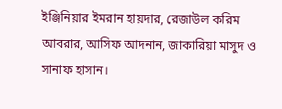ইঞ্জিনিয়ার ইমরান হায়দার, রেজাউল করিম আবরার, আসিফ আদনান, জাকারিয়া মাসুদ ও সানাফ হাসান।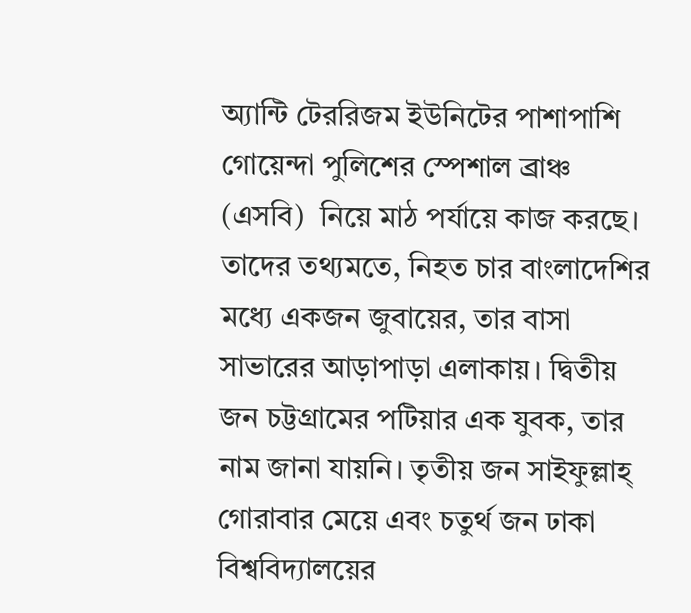অ্যান্টি টেররিজম ইউনিটের পাশাপাশি গোয়েন্দা পুলিশের স্পেশাল ব্রাঞ্চ (এসবি)  নিয়ে মাঠ পর্যায়ে কাজ করছে। তাদের তথ্যমতে, নিহত চার বাংলাদেশির মধ্যে একজন জুবায়ের, তার বাসা সাভারের আড়াপাড়া এলাকায়। দ্বিতীয় জন চট্টগ্রামের পটিয়ার এক যুবক, তার নাম জানা যায়নি। তৃতীয় জন সাইফুল্লাহ্ গোরাবার মেয়ে এবং চতুর্থ জন ঢাকা বিশ্ববিদ্যালয়ের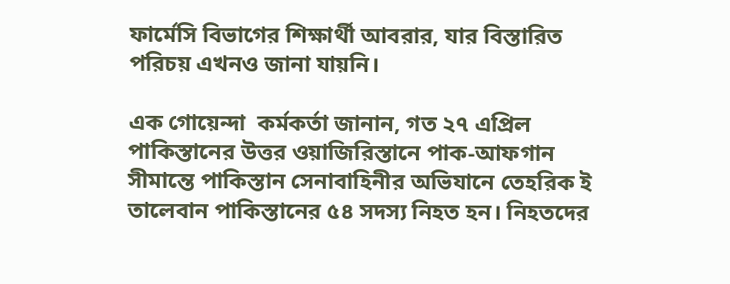ফার্মেসি বিভাগের শিক্ষার্থী আবরার, যার বিস্তারিত পরিচয় এখনও জানা যায়নি।

এক গোয়েন্দা  কর্মকর্তা জানান, গত ২৭ এপ্রিল পাকিস্তানের উত্তর ওয়াজিরিস্তানে পাক-আফগান সীমান্তে পাকিস্তান সেনাবাহিনীর অভিযানে তেহরিক ই তালেবান পাকিস্তানের ৫৪ সদস্য নিহত হন। নিহতদের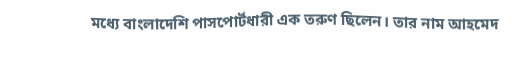মধ্যে বাংলাদেশি পাসপোর্টধারী এক তরুণ ছিলেন। তার নাম আহমেদ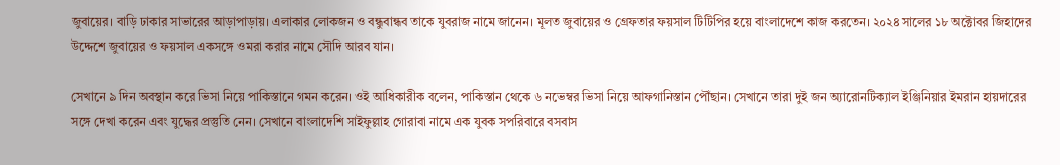জুবায়ের। বাড়ি ঢাকার সাভারের আড়াপাড়ায়। এলাকার লোকজন ও বন্ধুবান্ধব তাকে যুবরাজ নামে জানেন। মূলত জুবায়ের ও গ্রেফতার ফয়সাল টিটিপির হয়ে বাংলাদেশে কাজ করতেন। ২০২৪ সালের ১৮ অক্টোবর জিহাদের উদ্দেশে জুবায়ের ও ফয়সাল একসঙ্গে ওমরা করার নামে সৌদি আরব যান।

সেখানে ৯ দিন অবস্থান করে ভিসা নিয়ে পাকিস্তানে গমন করেন। ওই আধিকারীক বলেন, পাকিস্তান থেকে ৬ নভেম্বর ভিসা নিয়ে আফগানিস্তান পৌঁছান। সেখানে তারা দুই জন অ্যারোনটিক্যাল ইঞ্জিনিয়ার ইমরান হায়দারের সঙ্গে দেখা করেন এবং যুদ্ধের প্রস্তুতি নেন। সেখানে বাংলাদেশি সাইফুল্লাহ গোরাবা নামে এক যুবক সপরিবারে বসবাস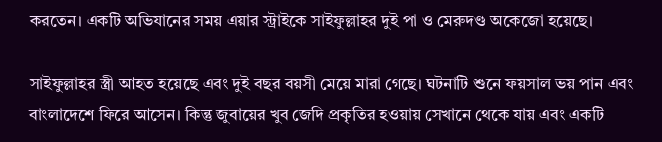করতেন। একটি অভিযানের সময় এয়ার স্ট্রাইকে সাইফুল্লাহর দুই পা ও মেরুদণ্ড অকেজো হয়েছে।

সাইফুল্লাহর স্ত্রী আহত হয়েছে এবং দুই বছর বয়সী মেয়ে মারা গেছে। ঘটনাটি শুনে ফয়সাল ভয় পান এবং বাংলাদেশে ফিরে আসেন। কিন্তু জুবায়ের খুব জেদি প্রকৃতির হওয়ায় সেখানে থেকে যায় এবং একটি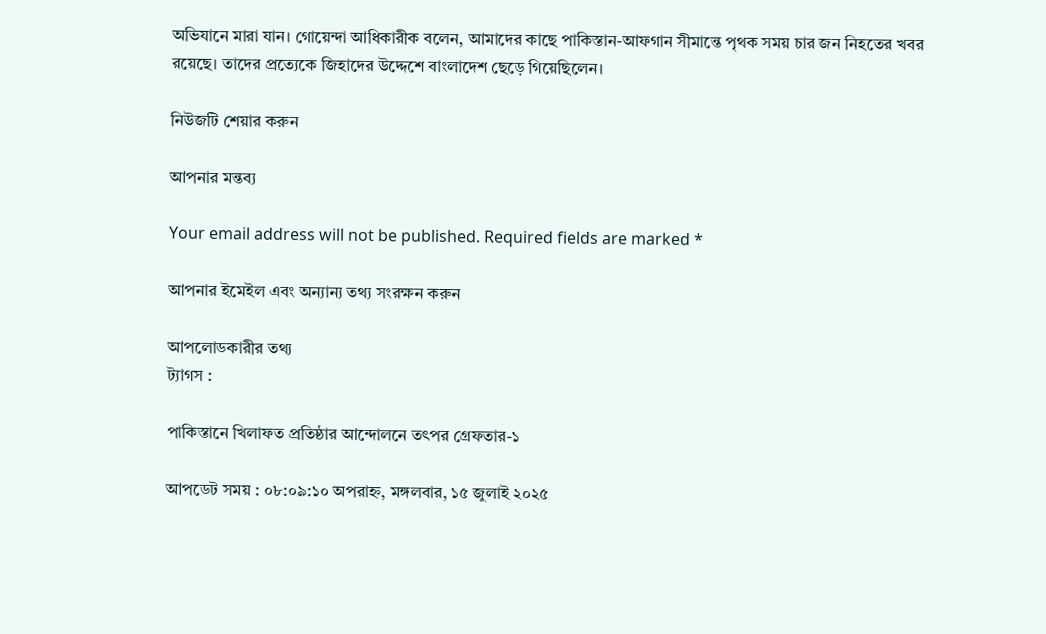অভিযানে মারা যান। গোয়েন্দা আধিকারীক বলেন, আমাদের কাছে পাকিস্তান-আফগান সীমান্তে পৃথক সময় চার জন নিহতের খবর রয়েছে। তাদের প্রত্যেকে জিহাদের উদ্দেশে বাংলাদেশ ছেড়ে গিয়েছিলেন।

নিউজটি শেয়ার করুন

আপনার মন্তব্য

Your email address will not be published. Required fields are marked *

আপনার ইমেইল এবং অন্যান্য তথ্য সংরক্ষন করুন

আপলোডকারীর তথ্য
ট্যাগস :

পাকিস্তানে খিলাফত প্রতিষ্ঠার আন্দোলনে তৎপর গ্রেফতার-১

আপডেট সময় : ০৮:০৯:১০ অপরাহ্ন, মঙ্গলবার, ১৫ জুলাই ২০২৫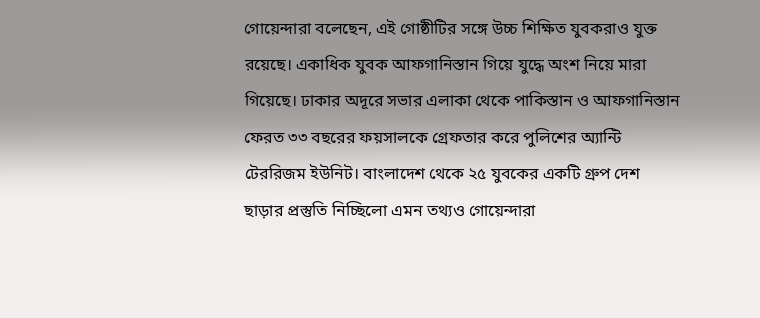গোয়েন্দারা বলেছেন, এই গোষ্ঠীটির সঙ্গে উচ্চ শিক্ষিত যুবকরাও যুক্ত রয়েছে। একাধিক যুবক আফগানিস্তান গিয়ে যুদ্ধে অংশ নিয়ে মারা গিয়েছে। ঢাকার অদূরে সভার এলাকা থেকে পাকিস্তান ও আফগানিস্তান ফেরত ৩৩ বছরের ফয়সালকে গ্রেফতার করে পুলিশের অ্যান্টি টেররিজম ইউনিট। বাংলাদেশ থেকে ২৫ যুবকের একটি গ্রুপ দেশ ছাড়ার প্রস্তুতি নিচ্ছিলো এমন তথ্যও গোয়েন্দারা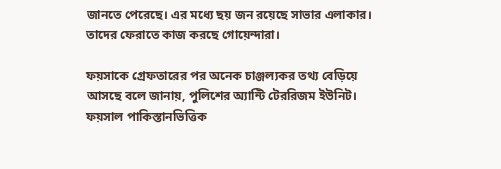জানতে পেরেছে। এর মধ্যে ছয় জন রয়েছে সাভার এলাকার। তাদের ফেরাতে কাজ করছে গোয়েন্দারা।

ফয়সাকে গ্রেফতারের পর অনেক চাঞ্জল্যকর তথ্য বেড়িয়ে আসছে বলে জানায়, পুলিশের অ্যান্টি টেররিজম ইউনিট। ফয়সাল পাকিস্তানভিত্তিক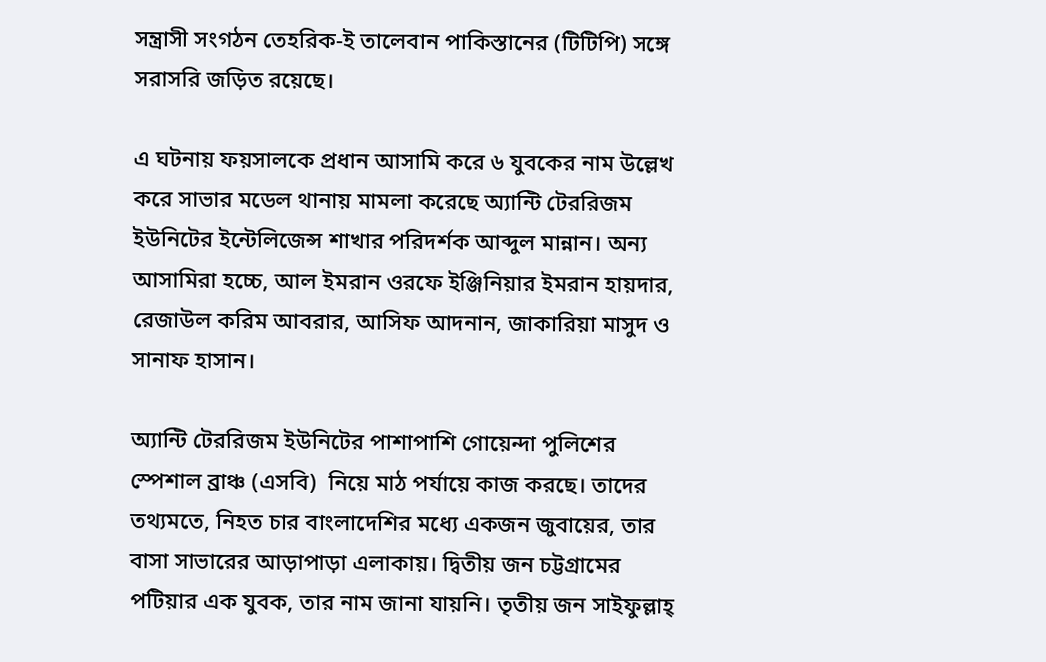সন্ত্রাসী সংগঠন তেহরিক-ই তালেবান পাকিস্তানের (টিটিপি) সঙ্গে সরাসরি জড়িত রয়েছে।

এ ঘটনায় ফয়সালকে প্রধান আসামি করে ৬ যুবকের নাম উল্লেখ করে সাভার মডেল থানায় মামলা করেছে অ্যান্টি টেররিজম ইউনিটের ইন্টেলিজেন্স শাখার পরিদর্শক আব্দুল মান্নান। অন্য আসামিরা হচ্চে, আল ইমরান ওরফে ইঞ্জিনিয়ার ইমরান হায়দার, রেজাউল করিম আবরার, আসিফ আদনান, জাকারিয়া মাসুদ ও সানাফ হাসান।

অ্যান্টি টেররিজম ইউনিটের পাশাপাশি গোয়েন্দা পুলিশের স্পেশাল ব্রাঞ্চ (এসবি)  নিয়ে মাঠ পর্যায়ে কাজ করছে। তাদের তথ্যমতে, নিহত চার বাংলাদেশির মধ্যে একজন জুবায়ের, তার বাসা সাভারের আড়াপাড়া এলাকায়। দ্বিতীয় জন চট্টগ্রামের পটিয়ার এক যুবক, তার নাম জানা যায়নি। তৃতীয় জন সাইফুল্লাহ্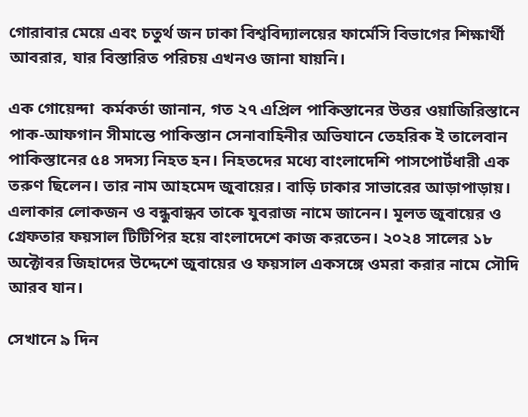গোরাবার মেয়ে এবং চতুর্থ জন ঢাকা বিশ্ববিদ্যালয়ের ফার্মেসি বিভাগের শিক্ষার্থী আবরার, যার বিস্তারিত পরিচয় এখনও জানা যায়নি।

এক গোয়েন্দা  কর্মকর্তা জানান, গত ২৭ এপ্রিল পাকিস্তানের উত্তর ওয়াজিরিস্তানে পাক-আফগান সীমান্তে পাকিস্তান সেনাবাহিনীর অভিযানে তেহরিক ই তালেবান পাকিস্তানের ৫৪ সদস্য নিহত হন। নিহতদের মধ্যে বাংলাদেশি পাসপোর্টধারী এক তরুণ ছিলেন। তার নাম আহমেদ জুবায়ের। বাড়ি ঢাকার সাভারের আড়াপাড়ায়। এলাকার লোকজন ও বন্ধুবান্ধব তাকে যুবরাজ নামে জানেন। মূলত জুবায়ের ও গ্রেফতার ফয়সাল টিটিপির হয়ে বাংলাদেশে কাজ করতেন। ২০২৪ সালের ১৮ অক্টোবর জিহাদের উদ্দেশে জুবায়ের ও ফয়সাল একসঙ্গে ওমরা করার নামে সৌদি আরব যান।

সেখানে ৯ দিন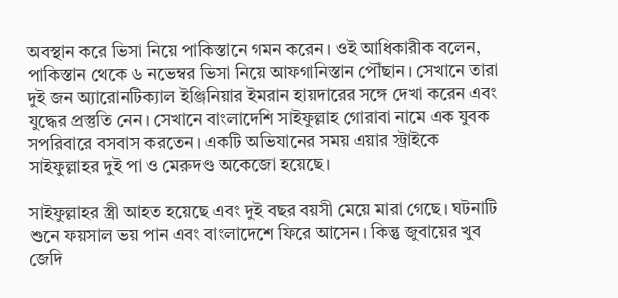অবস্থান করে ভিসা নিয়ে পাকিস্তানে গমন করেন। ওই আধিকারীক বলেন, পাকিস্তান থেকে ৬ নভেম্বর ভিসা নিয়ে আফগানিস্তান পৌঁছান। সেখানে তারা দুই জন অ্যারোনটিক্যাল ইঞ্জিনিয়ার ইমরান হায়দারের সঙ্গে দেখা করেন এবং যুদ্ধের প্রস্তুতি নেন। সেখানে বাংলাদেশি সাইফুল্লাহ গোরাবা নামে এক যুবক সপরিবারে বসবাস করতেন। একটি অভিযানের সময় এয়ার স্ট্রাইকে সাইফুল্লাহর দুই পা ও মেরুদণ্ড অকেজো হয়েছে।

সাইফুল্লাহর স্ত্রী আহত হয়েছে এবং দুই বছর বয়সী মেয়ে মারা গেছে। ঘটনাটি শুনে ফয়সাল ভয় পান এবং বাংলাদেশে ফিরে আসেন। কিন্তু জুবায়ের খুব জেদি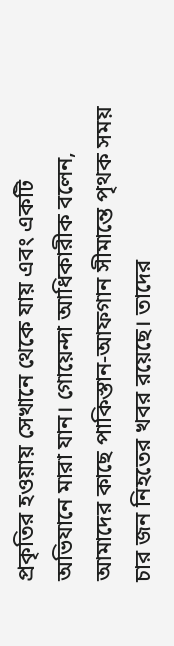প্রকৃতির হওয়ায় সেখানে থেকে যায় এবং একটি অভিযানে মারা যান। গোয়েন্দা আধিকারীক বলেন, আমাদের কাছে পাকিস্তান-আফগান সীমান্তে পৃথক সময় চার জন নিহতের খবর রয়েছে। তাদের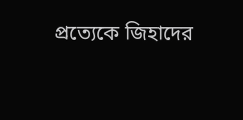প্রত্যেকে জিহাদের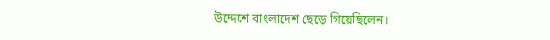উদ্দেশে বাংলাদেশ ছেড়ে গিয়েছিলেন।